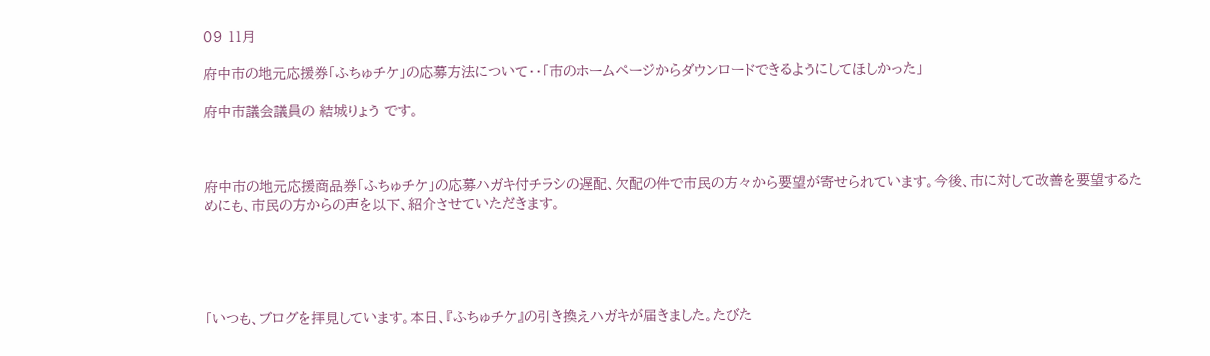09 11月

府中市の地元応援券「ふちゅチケ」の応募方法について・・「市のホームページからダウンロードできるようにしてほしかった」

府中市議会議員の 結城りょう です。



府中市の地元応援商品券「ふちゅチケ」の応募ハガキ付チラシの遅配、欠配の件で市民の方々から要望が寄せられています。今後、市に対して改善を要望するためにも、市民の方からの声を以下、紹介させていただきます。





「いつも、ブログを拝見しています。本日、『ふちゅチケ』の引き換えハガキが届きました。たびた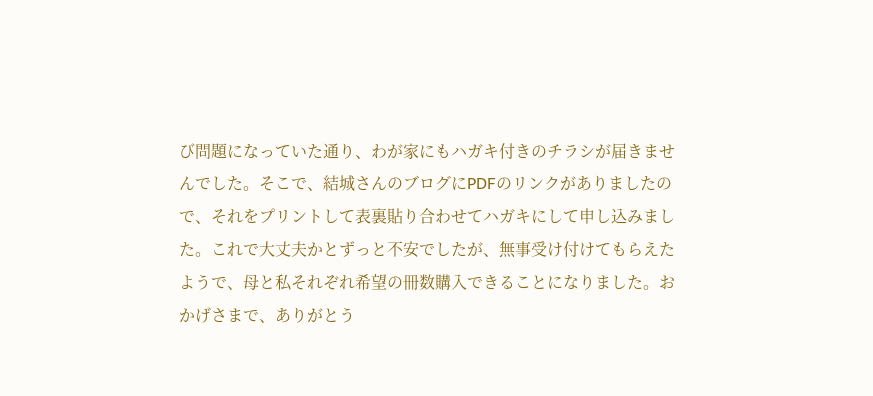び問題になっていた通り、わが家にもハガキ付きのチラシが届きませんでした。そこで、結城さんのブログにPDFのリンクがありましたので、それをプリントして表裏貼り合わせてハガキにして申し込みました。これで大丈夫かとずっと不安でしたが、無事受け付けてもらえたようで、母と私それぞれ希望の冊数購入できることになりました。おかげさまで、ありがとう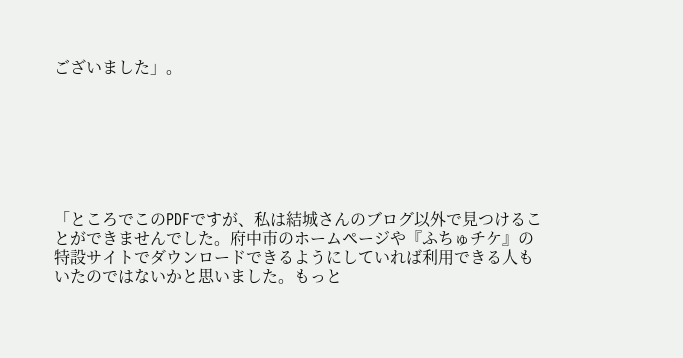ございました」。







「ところでこのPDFですが、私は結城さんのブログ以外で見つけることができませんでした。府中市のホームページや『ふちゅチケ』の特設サイトでダウンロードできるようにしていれば利用できる人もいたのではないかと思いました。もっと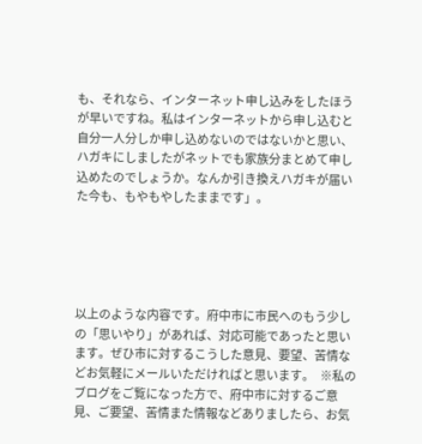も、それなら、インターネット申し込みをしたほうが早いですね。私はインターネットから申し込むと自分一人分しか申し込めないのではないかと思い、ハガキにしましたがネットでも家族分まとめて申し込めたのでしょうか。なんか引き換えハガキが届いた今も、もやもやしたままです」。





以上のような内容です。府中市に市民へのもう少しの「思いやり」があれば、対応可能であったと思います。ぜひ市に対するこうした意見、要望、苦情などお気軽にメールいただければと思います。  ※私のブログをご覧になった方で、府中市に対するご意見、ご要望、苦情また情報などありましたら、お気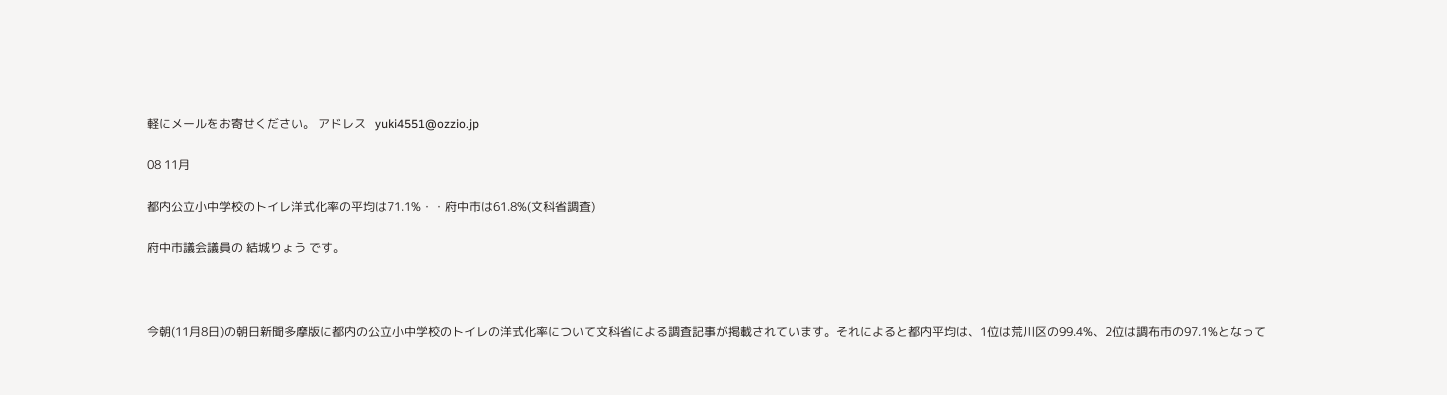軽にメールをお寄せください。 アドレス   yuki4551@ozzio.jp

08 11月

都内公立小中学校のトイレ洋式化率の平均は71.1%・・府中市は61.8%(文科省調査)

府中市議会議員の 結城りょう です。



今朝(11月8日)の朝日新聞多摩版に都内の公立小中学校のトイレの洋式化率について文科省による調査記事が掲載されています。それによると都内平均は、1位は荒川区の99.4%、2位は調布市の97.1%となって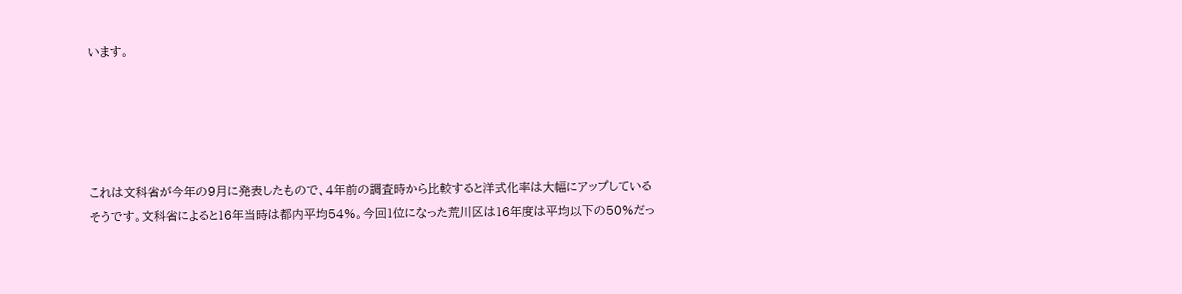います。





これは文科省が今年の9月に発表したもので、4年前の調査時から比較すると洋式化率は大幅にアップしているそうです。文科省によると16年当時は都内平均54%。今回1位になった荒川区は16年度は平均以下の50%だっ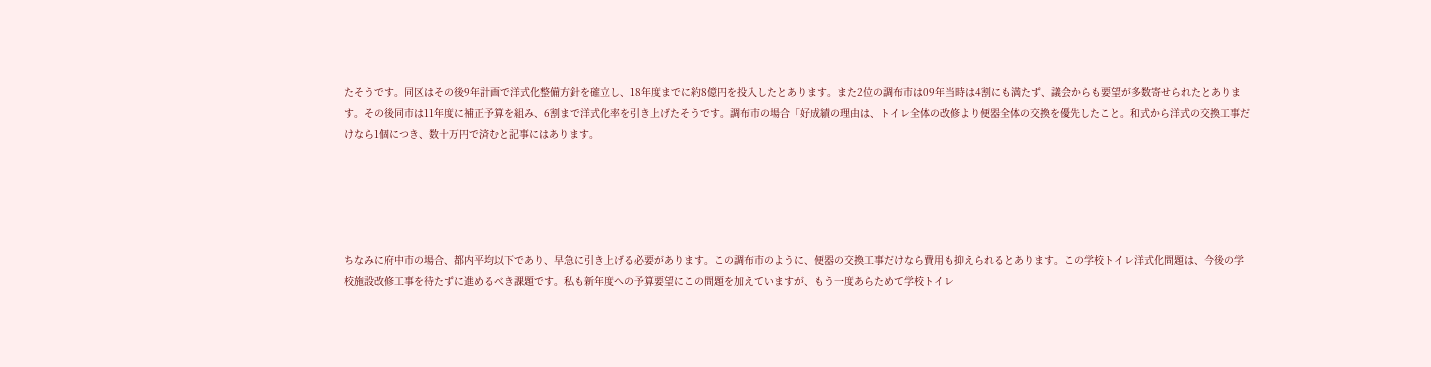たそうです。同区はその後9年計画で洋式化整備方針を確立し、18年度までに約8億円を投入したとあります。また2位の調布市は09年当時は4割にも満たず、議会からも要望が多数寄せられたとあります。その後同市は11年度に補正予算を組み、6割まで洋式化率を引き上げたそうです。調布市の場合「好成績の理由は、トイレ全体の改修より便器全体の交換を優先したこと。和式から洋式の交換工事だけなら1個につき、数十万円で済むと記事にはあります。





ちなみに府中市の場合、都内平均以下であり、早急に引き上げる必要があります。この調布市のように、便器の交換工事だけなら費用も抑えられるとあります。この学校トイレ洋式化問題は、今後の学校施設改修工事を待たずに進めるべき課題です。私も新年度への予算要望にこの問題を加えていますが、もう一度あらためて学校トイレ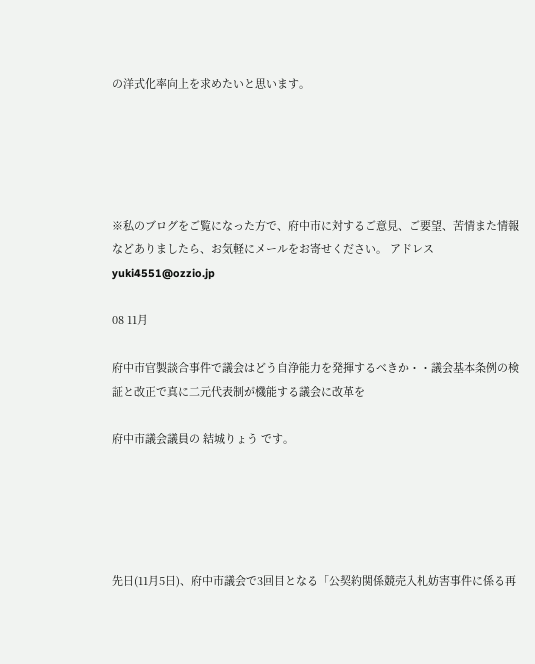の洋式化率向上を求めたいと思います。





※私のブログをご覧になった方で、府中市に対するご意見、ご要望、苦情また情報などありましたら、お気軽にメールをお寄せください。 アドレス   yuki4551@ozzio.jp

08 11月

府中市官製談合事件で議会はどう自浄能力を発揮するべきか・・議会基本条例の検証と改正で真に二元代表制が機能する議会に改革を

府中市議会議員の 結城りょう です。





先日(11月5日)、府中市議会で3回目となる「公契約関係競売入札妨害事件に係る再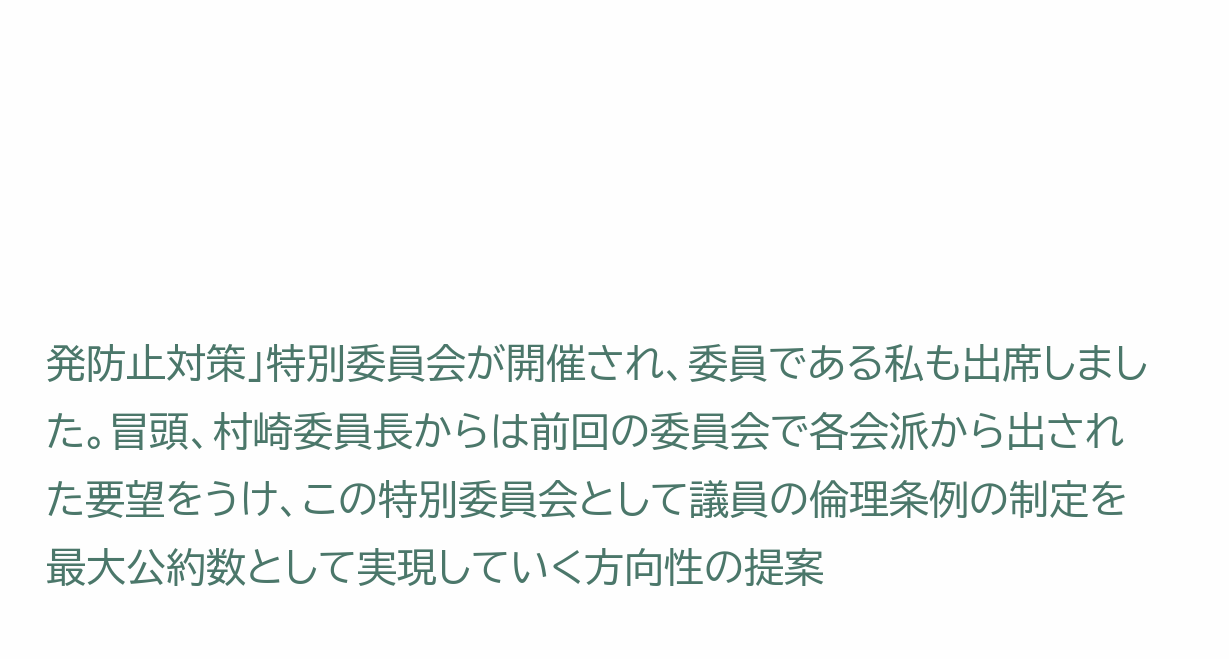発防止対策」特別委員会が開催され、委員である私も出席しました。冒頭、村崎委員長からは前回の委員会で各会派から出された要望をうけ、この特別委員会として議員の倫理条例の制定を最大公約数として実現していく方向性の提案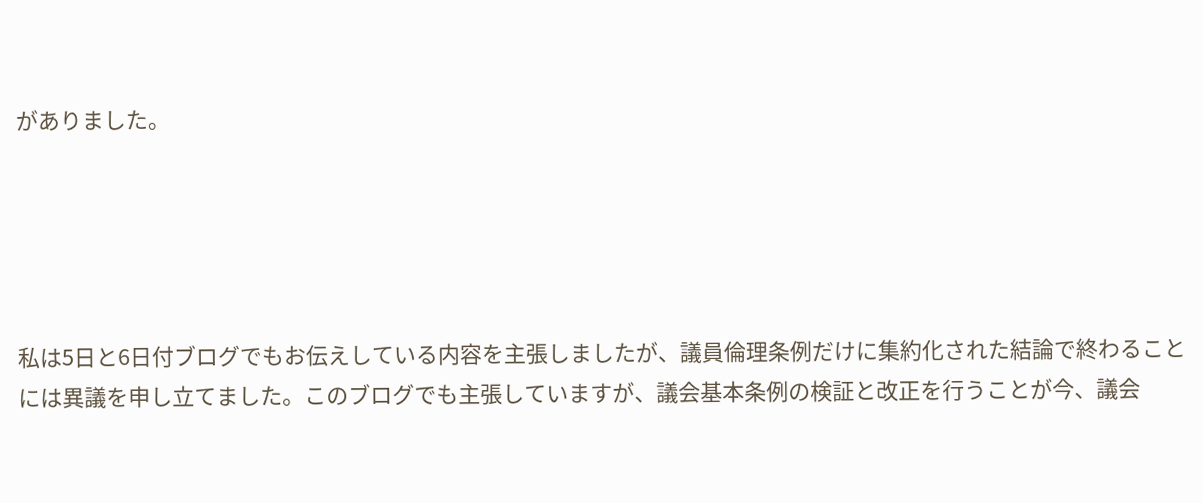がありました。





私は5日と6日付ブログでもお伝えしている内容を主張しましたが、議員倫理条例だけに集約化された結論で終わることには異議を申し立てました。このブログでも主張していますが、議会基本条例の検証と改正を行うことが今、議会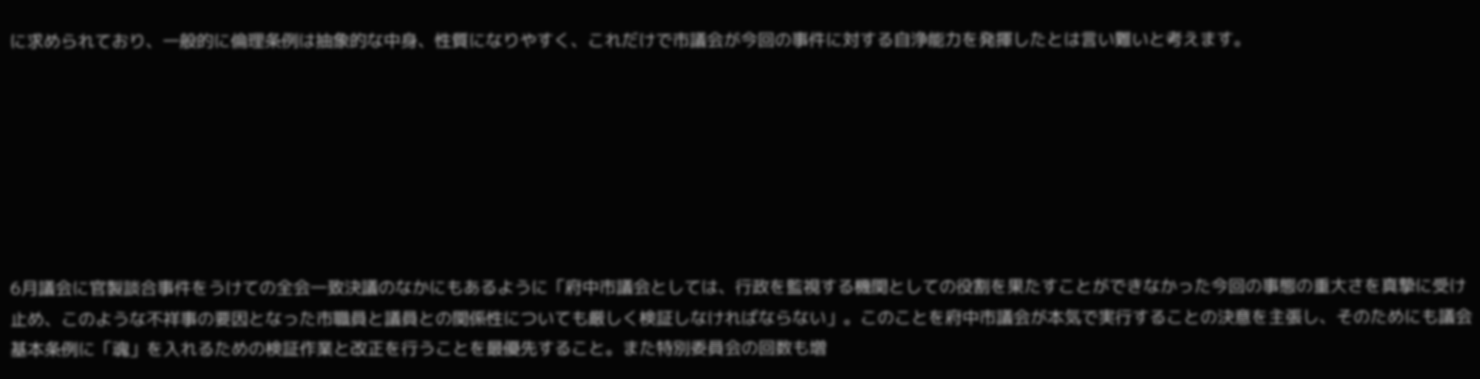に求められており、一般的に倫理条例は抽象的な中身、性質になりやすく、これだけで市議会が今回の事件に対する自浄能力を発揮したとは言い難いと考えます。







6月議会に官製談合事件をうけての全会一致決議のなかにもあるように「府中市議会としては、行政を監視する機関としての役割を果たすことができなかった今回の事態の重大さを真摯に受け止め、このような不祥事の要因となった市職員と議員との関係性についても厳しく検証しなければならない」。このことを府中市議会が本気で実行することの決意を主張し、そのためにも議会基本条例に「魂」を入れるための検証作業と改正を行うことを最優先すること。また特別委員会の回数も増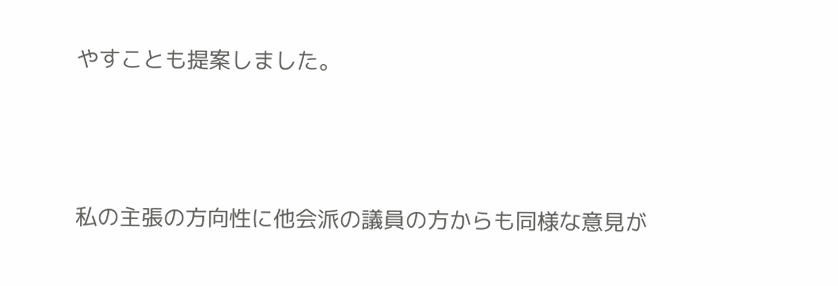やすことも提案しました。





私の主張の方向性に他会派の議員の方からも同様な意見が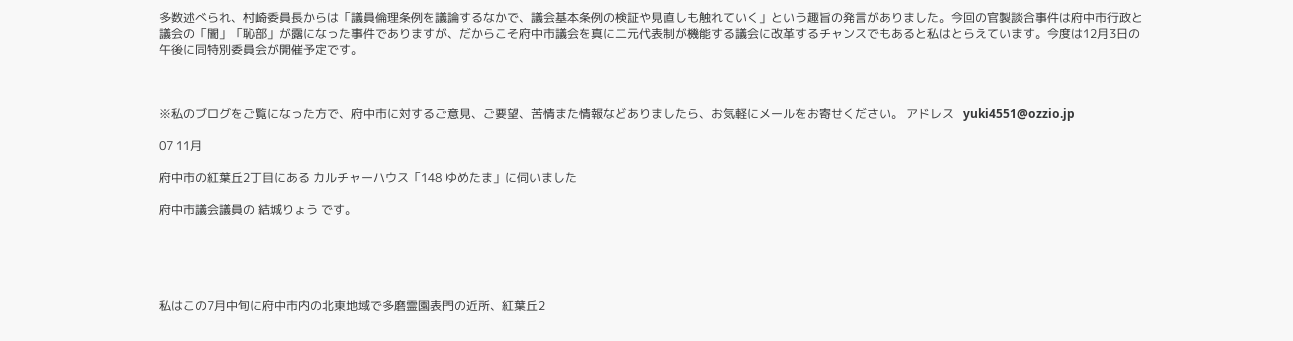多数述べられ、村崎委員長からは「議員倫理条例を議論するなかで、議会基本条例の検証や見直しも触れていく」という趣旨の発言がありました。今回の官製談合事件は府中市行政と議会の「闇」「恥部」が露になった事件でありますが、だからこそ府中市議会を真に二元代表制が機能する議会に改革するチャンスでもあると私はとらえています。今度は12月3日の午後に同特別委員会が開催予定です。



※私のブログをご覧になった方で、府中市に対するご意見、ご要望、苦情また情報などありましたら、お気軽にメールをお寄せください。 アドレス   yuki4551@ozzio.jp

07 11月

府中市の紅葉丘2丁目にある カルチャーハウス「148 ゆめたま」に伺いました

府中市議会議員の 結城りょう です。





私はこの7月中旬に府中市内の北東地域で多磨霊園表門の近所、紅葉丘2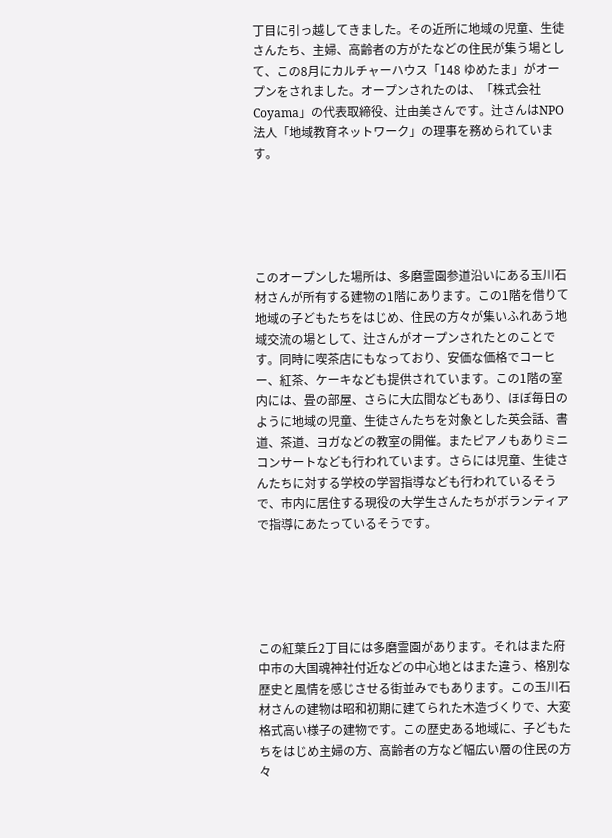丁目に引っ越してきました。その近所に地域の児童、生徒さんたち、主婦、高齢者の方がたなどの住民が集う場として、この8月にカルチャーハウス「148 ゆめたま」がオープンをされました。オープンされたのは、「株式会社 Coyama」の代表取締役、辻由美さんです。辻さんはNPO法人「地域教育ネットワーク」の理事を務められています。





このオープンした場所は、多磨霊園参道沿いにある玉川石材さんが所有する建物の1階にあります。この1階を借りて地域の子どもたちをはじめ、住民の方々が集いふれあう地域交流の場として、辻さんがオープンされたとのことです。同時に喫茶店にもなっており、安価な価格でコーヒー、紅茶、ケーキなども提供されています。この1階の室内には、畳の部屋、さらに大広間などもあり、ほぼ毎日のように地域の児童、生徒さんたちを対象とした英会話、書道、茶道、ヨガなどの教室の開催。またピアノもありミニコンサートなども行われています。さらには児童、生徒さんたちに対する学校の学習指導なども行われているそうで、市内に居住する現役の大学生さんたちがボランティアで指導にあたっているそうです。





この紅葉丘2丁目には多磨霊園があります。それはまた府中市の大国魂神社付近などの中心地とはまた違う、格別な歴史と風情を感じさせる街並みでもあります。この玉川石材さんの建物は昭和初期に建てられた木造づくりで、大変格式高い様子の建物です。この歴史ある地域に、子どもたちをはじめ主婦の方、高齢者の方など幅広い層の住民の方々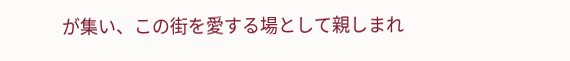が集い、この街を愛する場として親しまれ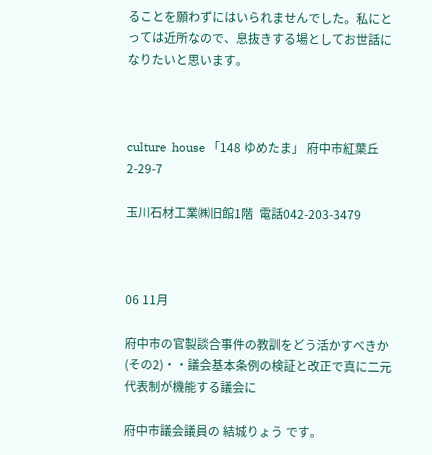ることを願わずにはいられませんでした。私にとっては近所なので、息抜きする場としてお世話になりたいと思います。



culture  house 「148 ゆめたま」 府中市紅葉丘2-29-7

玉川石材工業㈱旧館1階  電話042-203-3479



06 11月

府中市の官製談合事件の教訓をどう活かすべきか(その2)・・議会基本条例の検証と改正で真に二元代表制が機能する議会に

府中市議会議員の 結城りょう です。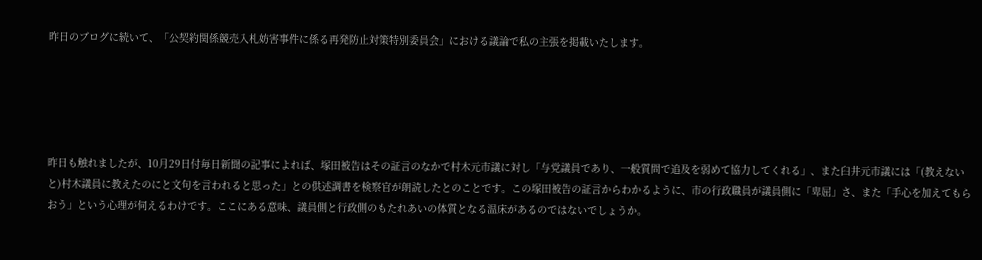昨日のブログに続いて、「公契約関係競売入札妨害事件に係る再発防止対策特別委員会」における議論で私の主張を掲載いたします。





昨日も触れましたが、10月29日付毎日新聞の記事によれば、塚田被告はその証言のなかで村木元市議に対し「与党議員であり、一般質問で追及を弱めて協力してくれる」、また臼井元市議には「(教えないと)村木議員に教えたのにと文句を言われると思った」との供述調書を検察官が朗読したとのことです。この塚田被告の証言からわかるように、市の行政職員が議員側に「卑屈」さ、また「手心を加えてもらおう」という心理が伺えるわけです。ここにある意味、議員側と行政側のもたれあいの体質となる温床があるのではないでしょうか。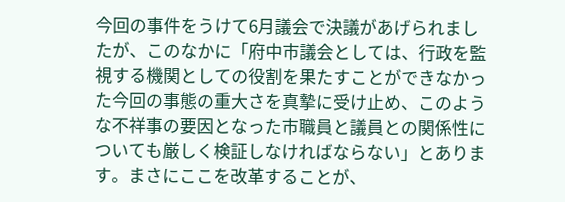今回の事件をうけて6月議会で決議があげられましたが、このなかに「府中市議会としては、行政を監視する機関としての役割を果たすことができなかった今回の事態の重大さを真摯に受け止め、このような不祥事の要因となった市職員と議員との関係性についても厳しく検証しなければならない」とあります。まさにここを改革することが、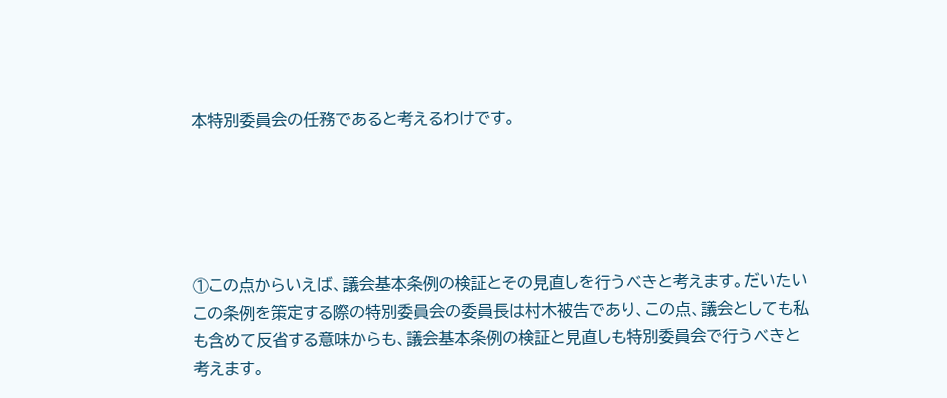本特別委員会の任務であると考えるわけです。





①この点からいえば、議会基本条例の検証とその見直しを行うべきと考えます。だいたいこの条例を策定する際の特別委員会の委員長は村木被告であり、この点、議会としても私も含めて反省する意味からも、議会基本条例の検証と見直しも特別委員会で行うべきと考えます。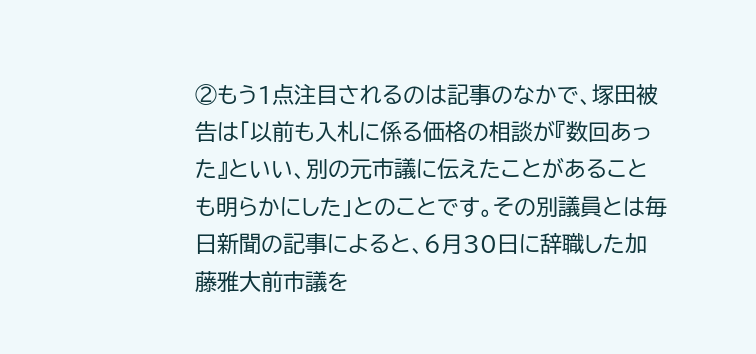②もう1点注目されるのは記事のなかで、塚田被告は「以前も入札に係る価格の相談が『数回あった』といい、別の元市議に伝えたことがあることも明らかにした」とのことです。その別議員とは毎日新聞の記事によると、6月30日に辞職した加藤雅大前市議を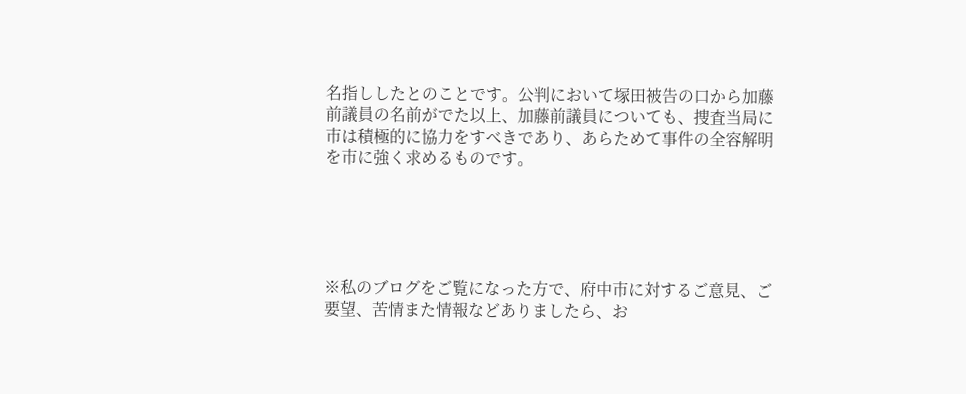名指ししたとのことです。公判において塚田被告の口から加藤前議員の名前がでた以上、加藤前議員についても、捜査当局に市は積極的に協力をすべきであり、あらためて事件の全容解明を市に強く求めるものです。





※私のブログをご覧になった方で、府中市に対するご意見、ご要望、苦情また情報などありましたら、お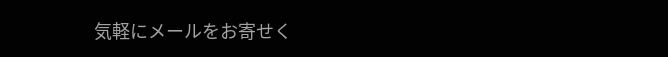気軽にメールをお寄せく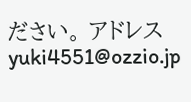ださい。 アドレス   yuki4551@ozzio.jp